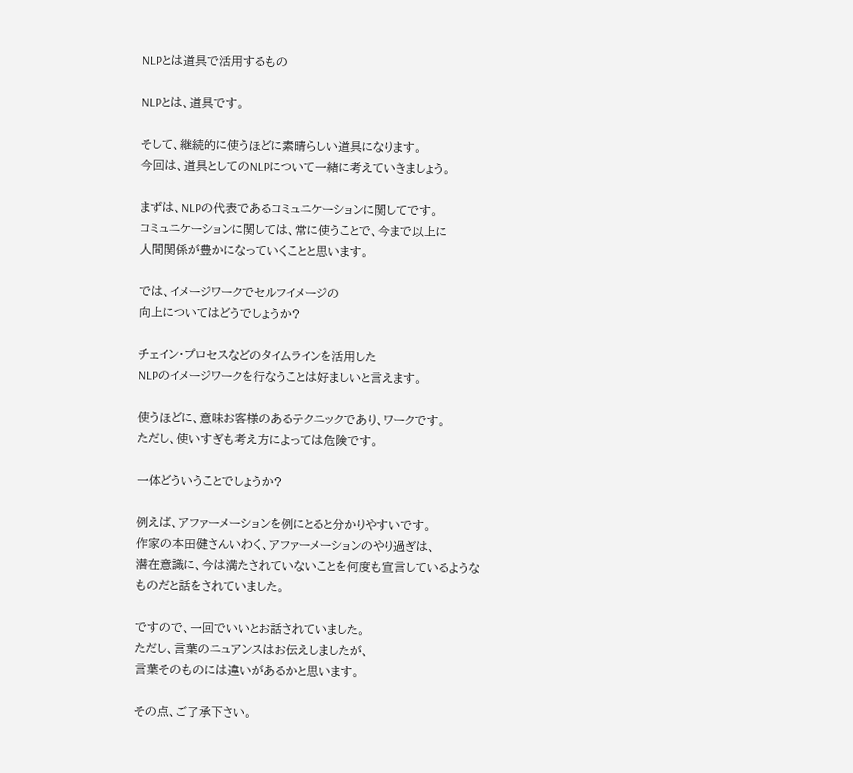NLPとは道具で活用するもの

NLPとは、道具です。

そして、継続的に使うほどに素晴らしい道具になります。
今回は、道具としてのNLPについて一緒に考えていきましょう。

まずは、NLPの代表であるコミュニケーションに関してです。
コミュニケーションに関しては、常に使うことで、今まで以上に
人間関係が豊かになっていくことと思います。

では、イメージワークでセルフイメージの
向上についてはどうでしょうか?

チェイン・プロセスなどのタイムラインを活用した
NLPのイメージワークを行なうことは好ましいと言えます。

使うほどに、意味お客様のあるテクニックであり、ワークです。
ただし、使いすぎも考え方によっては危険です。

一体どういうことでしょうか?

例えば、アファーメーションを例にとると分かりやすいです。
作家の本田健さんいわく、アファーメーションのやり過ぎは、
潜在意識に、今は満たされていないことを何度も宣言しているような
ものだと話をされていました。

ですので、一回でいいとお話されていました。
ただし、言葉のニュアンスはお伝えしましたが、
言葉そのものには違いがあるかと思います。

その点、ご了承下さい。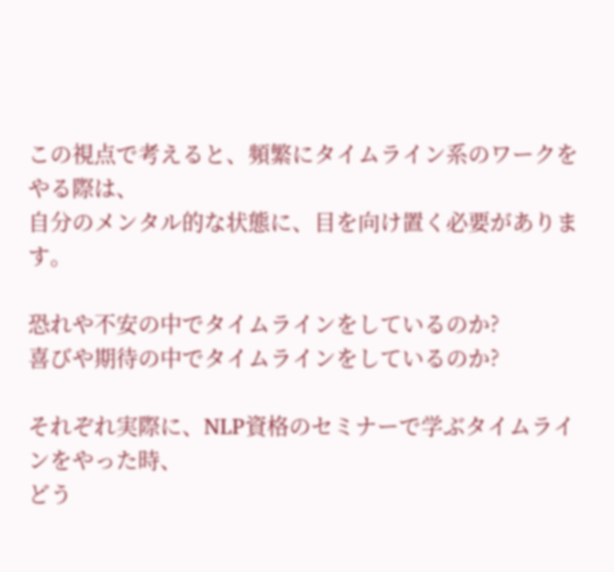この視点で考えると、頻繁にタイムライン系のワークをやる際は、
自分のメンタル的な状態に、目を向け置く必要があります。

恐れや不安の中でタイムラインをしているのか?
喜びや期待の中でタイムラインをしているのか?

それぞれ実際に、NLP資格のセミナーで学ぶタイムラインをやった時、
どう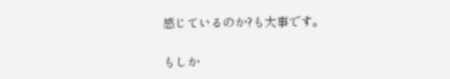感じているのか?も大事です。

もしか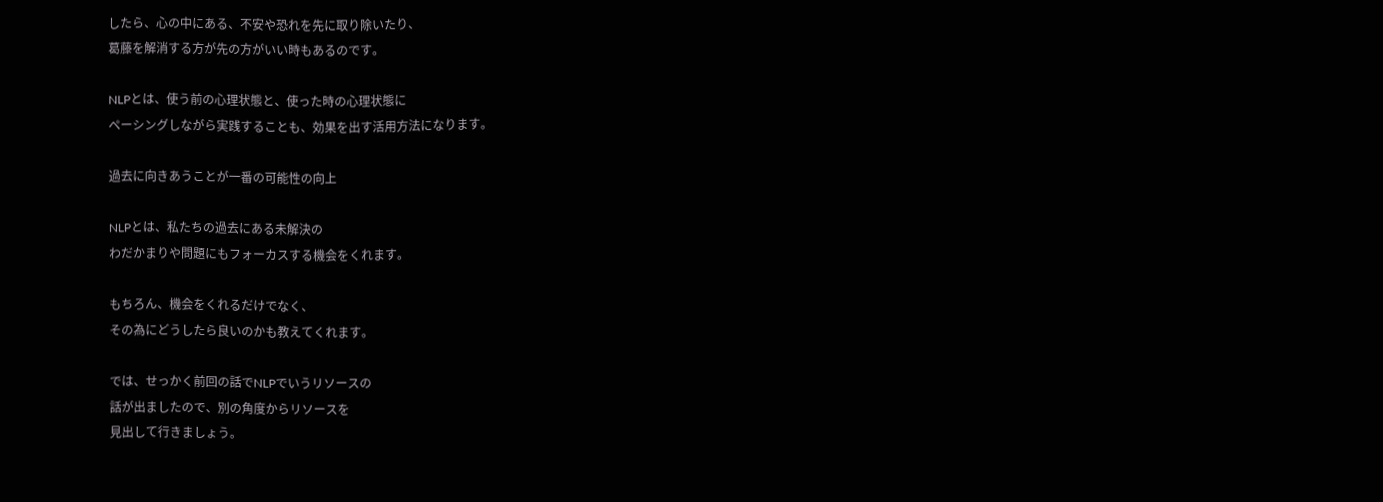したら、心の中にある、不安や恐れを先に取り除いたり、
葛藤を解消する方が先の方がいい時もあるのです。

NLPとは、使う前の心理状態と、使った時の心理状態に
ペーシングしながら実践することも、効果を出す活用方法になります。

過去に向きあうことが一番の可能性の向上

NLPとは、私たちの過去にある未解決の
わだかまりや問題にもフォーカスする機会をくれます。

もちろん、機会をくれるだけでなく、
その為にどうしたら良いのかも教えてくれます。

では、せっかく前回の話でNLPでいうリソースの
話が出ましたので、別の角度からリソースを
見出して行きましょう。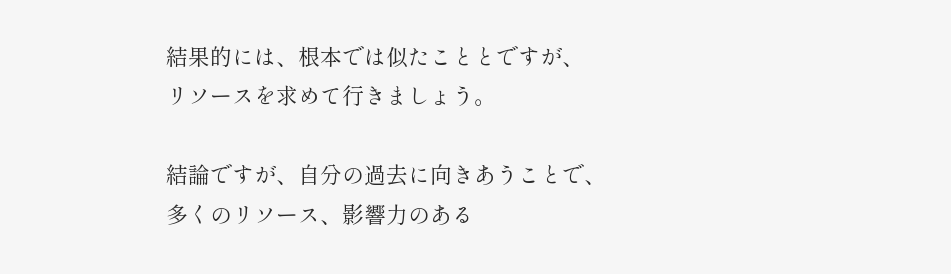結果的には、根本では似たこととですが、
リソースを求めて行きましょう。

結論ですが、自分の過去に向きあうことで、
多くのリソース、影響力のある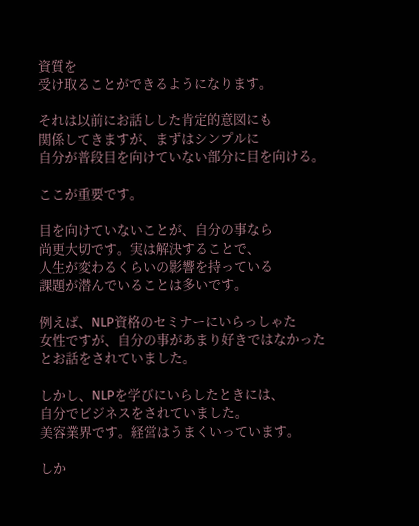資質を
受け取ることができるようになります。

それは以前にお話しした肯定的意図にも
関係してきますが、まずはシンプルに
自分が普段目を向けていない部分に目を向ける。

ここが重要です。

目を向けていないことが、自分の事なら
尚更大切です。実は解決することで、
人生が変わるくらいの影響を持っている
課題が潜んでいることは多いです。

例えば、NLP資格のセミナーにいらっしゃた
女性ですが、自分の事があまり好きではなかった
とお話をされていました。

しかし、NLPを学びにいらしたときには、
自分でビジネスをされていました。
美容業界です。経営はうまくいっています。

しか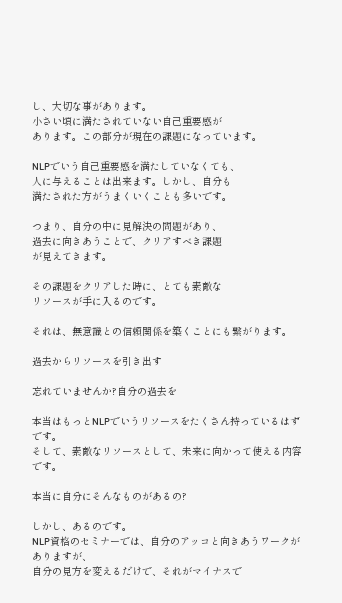し、大切な事があります。
小さい頃に満たされていない自己重要感が
あります。この部分が現在の課題になっています。

NLPでいう自己重要感を満たしていなくても、
人に与えることは出来ます。しかし、自分も
満たされた方がうまくいくことも多いです。

つまり、自分の中に見解決の問題があり、
過去に向きあうことで、クリアすべき課題
が見えてきます。

その課題をクリアした時に、とても素敵な
リソースが手に入るのです。

それは、無意識との信頼関係を築くことにも繋がります。

過去からリソースを引き出す

忘れていませんか?自分の過去を

本当はもっとNLPでいうリソースをたくさん持っているはずです。
そして、素敵なリソースとして、未来に向かって使える内容です。

本当に自分にそんなものがあるの?

しかし、あるのです。
NLP資格のセミナーでは、自分のアッコと向きあうワークがありますが、
自分の見方を変えるだけで、それがマイナスで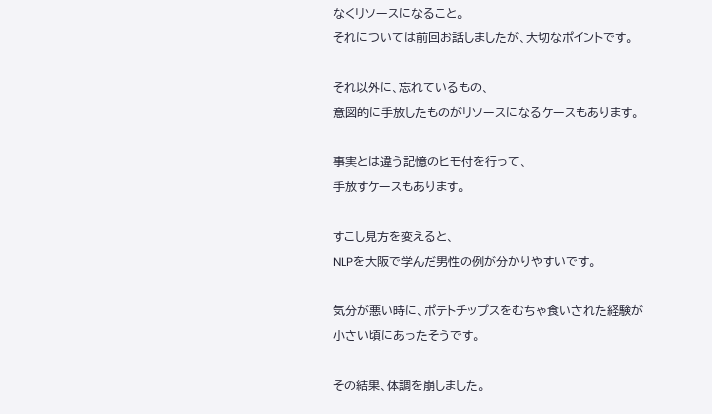なくリソースになること。
それについては前回お話しましたが、大切なポイントです。

それ以外に、忘れているもの、
意図的に手放したものがリソースになるケースもあります。

事実とは違う記憶のヒモ付を行って、
手放すケースもあります。

すこし見方を変えると、
NLPを大阪で学んだ男性の例が分かりやすいです。

気分が悪い時に、ポテトチップスをむちゃ食いされた経験が
小さい頃にあったそうです。

その結果、体調を崩しました。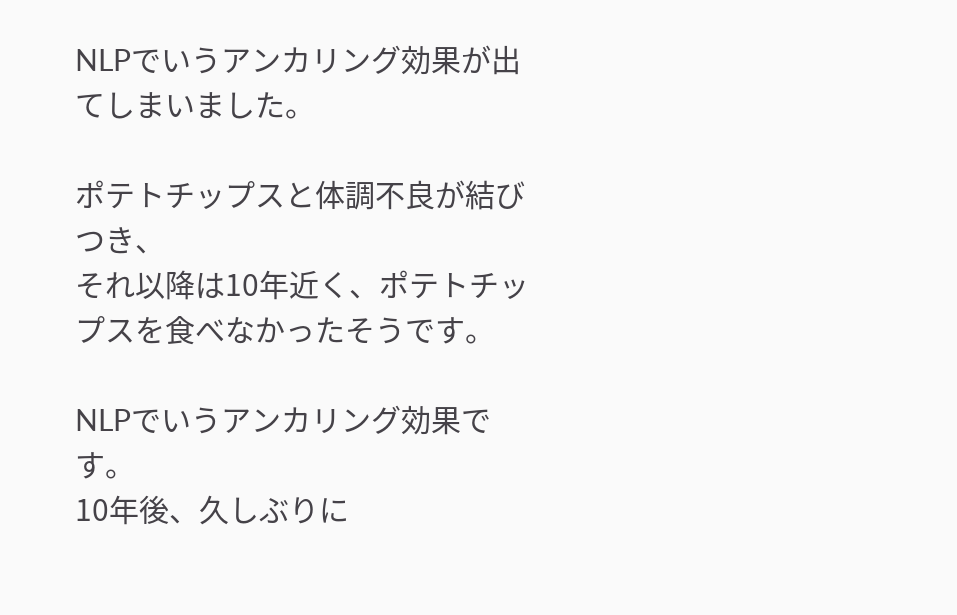NLPでいうアンカリング効果が出てしまいました。

ポテトチップスと体調不良が結びつき、
それ以降は10年近く、ポテトチップスを食べなかったそうです。

NLPでいうアンカリング効果です。
10年後、久しぶりに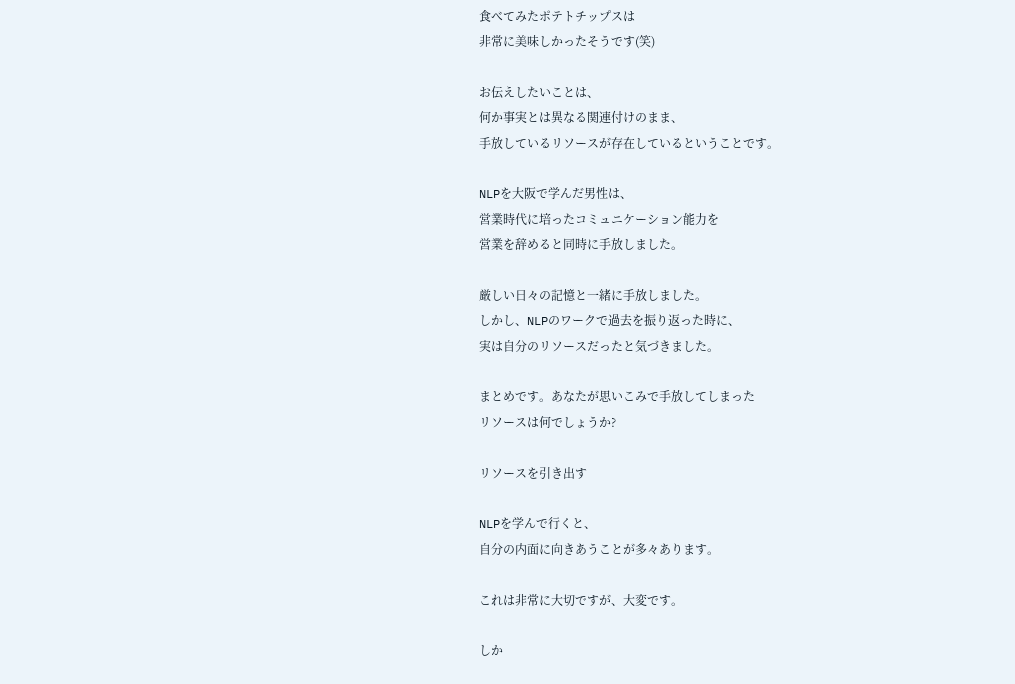食べてみたポテトチップスは
非常に美味しかったそうです(笑)

お伝えしたいことは、
何か事実とは異なる関連付けのまま、
手放しているリソースが存在しているということです。

NLPを大阪で学んだ男性は、
営業時代に培ったコミュニケーション能力を
営業を辞めると同時に手放しました。

厳しい日々の記憶と一緒に手放しました。
しかし、NLPのワークで過去を振り返った時に、
実は自分のリソースだったと気づきました。

まとめです。あなたが思いこみで手放してしまった
リソースは何でしょうか?

リソースを引き出す

NLPを学んで行くと、
自分の内面に向きあうことが多々あります。

これは非常に大切ですが、大変です。

しか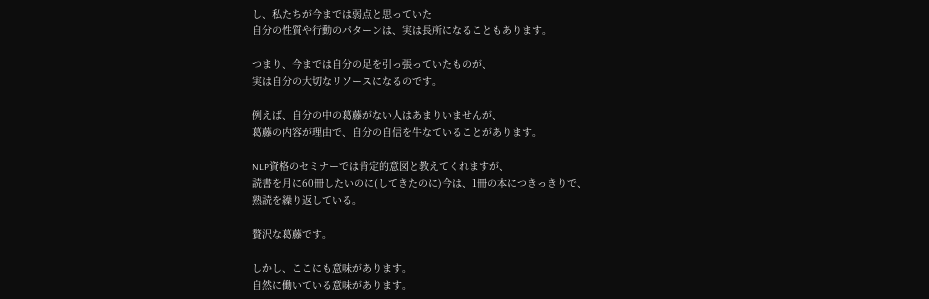し、私たちが今までは弱点と思っていた
自分の性質や行動のパターンは、実は長所になることもあります。

つまり、今までは自分の足を引っ張っていたものが、
実は自分の大切なリソースになるのです。

例えば、自分の中の葛藤がない人はあまりいませんが、
葛藤の内容が理由で、自分の自信を牛なていることがあります。

NLP資格のセミナーでは肯定的意図と教えてくれますが、
読書を月に60冊したいのに(してきたのに)今は、1冊の本につきっきりで、
熟読を繰り返している。

贅沢な葛藤です。

しかし、ここにも意味があります。
自然に働いている意味があります。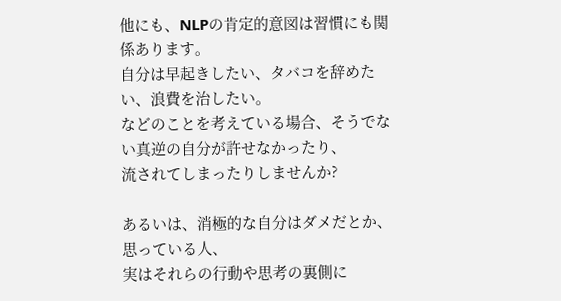他にも、NLPの肯定的意図は習慣にも関係あります。
自分は早起きしたい、タバコを辞めたい、浪費を治したい。
などのことを考えている場合、そうでない真逆の自分が許せなかったり、
流されてしまったりしませんか?

あるいは、消極的な自分はダメだとか、思っている人、
実はそれらの行動や思考の裏側に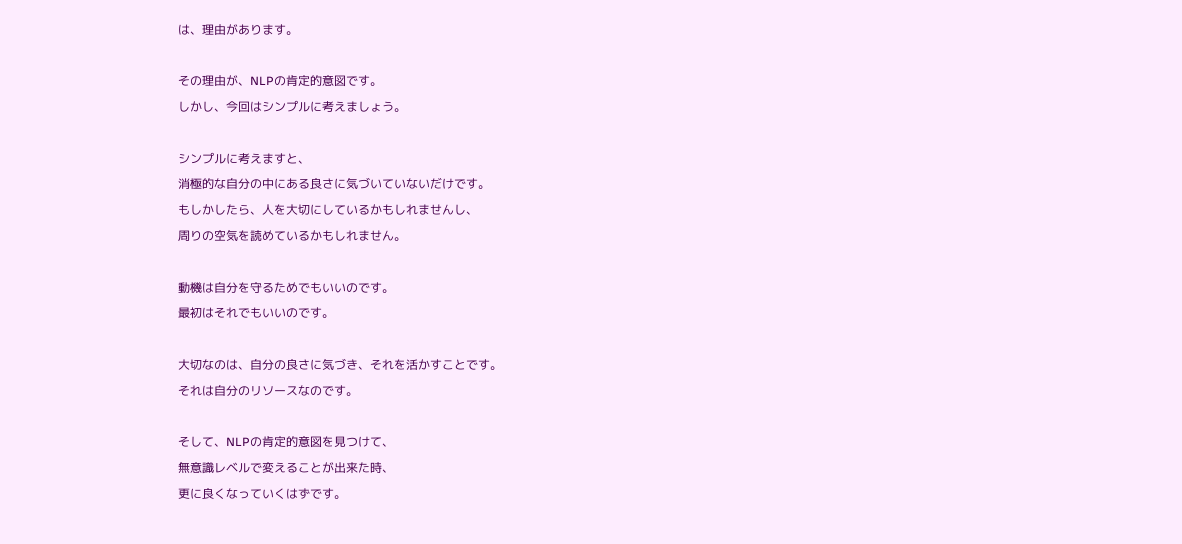は、理由があります。

その理由が、NLPの肯定的意図です。
しかし、今回はシンプルに考えましょう。

シンプルに考えますと、
消極的な自分の中にある良さに気づいていないだけです。
もしかしたら、人を大切にしているかもしれませんし、
周りの空気を読めているかもしれません。

動機は自分を守るためでもいいのです。
最初はそれでもいいのです。

大切なのは、自分の良さに気づき、それを活かすことです。
それは自分のリソースなのです。

そして、NLPの肯定的意図を見つけて、
無意識レベルで変えることが出来た時、
更に良くなっていくはずです。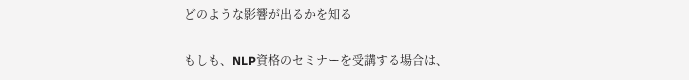どのような影響が出るかを知る

もしも、NLP資格のセミナーを受講する場合は、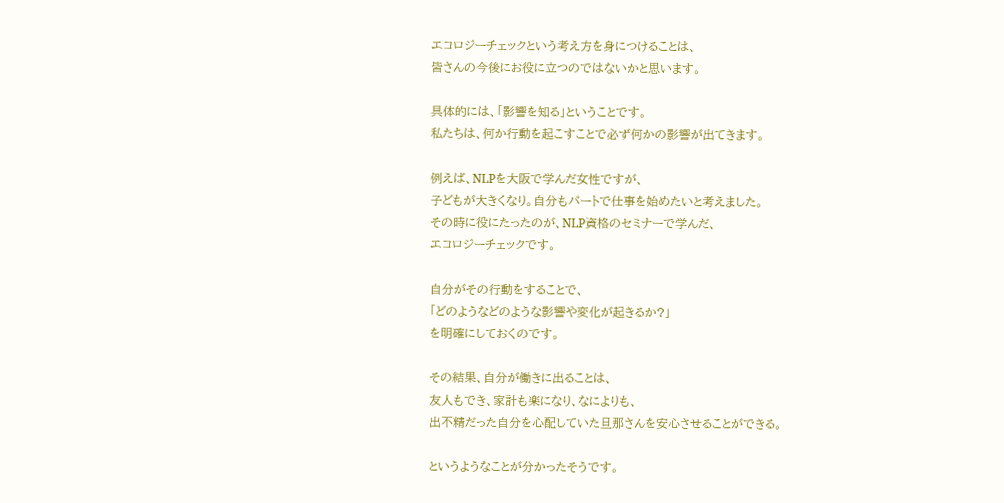エコロジーチェックという考え方を身につけることは、
皆さんの今後にお役に立つのではないかと思います。

具体的には、「影響を知る」ということです。
私たちは、何か行動を起こすことで必ず何かの影響が出てきます。

例えば、NLPを大阪で学んだ女性ですが、
子どもが大きくなり。自分もパートで仕事を始めたいと考えました。
その時に役にたったのが、NLP資格のセミナーで学んだ、
エコロジーチェックです。

自分がその行動をすることで、
「どのようなどのような影響や変化が起きるか?」
を明確にしておくのです。

その結果、自分が働きに出ることは、
友人もでき、家計も楽になり、なによりも、
出不精だった自分を心配していた旦那さんを安心させることができる。

というようなことが分かったそうです。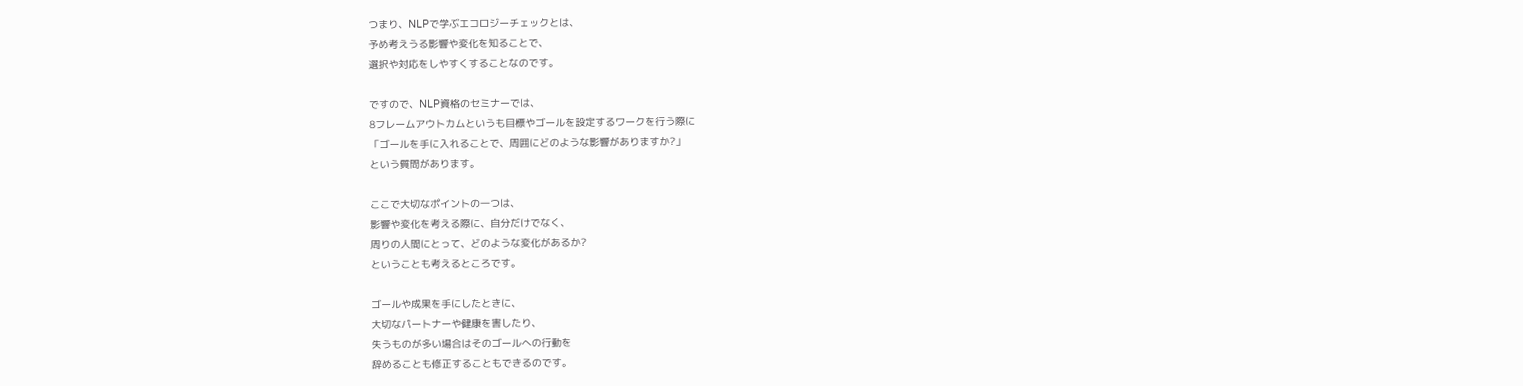つまり、NLPで学ぶエコロジーチェックとは、
予め考えうる影響や変化を知ることで、
選択や対応をしやすくすることなのです。

ですので、NLP資格のセミナーでは、
8フレームアウトカムというも目標やゴールを設定するワークを行う際に
「ゴールを手に入れることで、周囲にどのような影響がありますか?」
という質問があります。

ここで大切なポイントの一つは、
影響や変化を考える際に、自分だけでなく、
周りの人間にとって、どのような変化があるか?
ということも考えるところです。

ゴールや成果を手にしたときに、
大切なパートナーや健康を害したり、
失うものが多い場合はそのゴールへの行動を
辞めることも修正することもできるのです。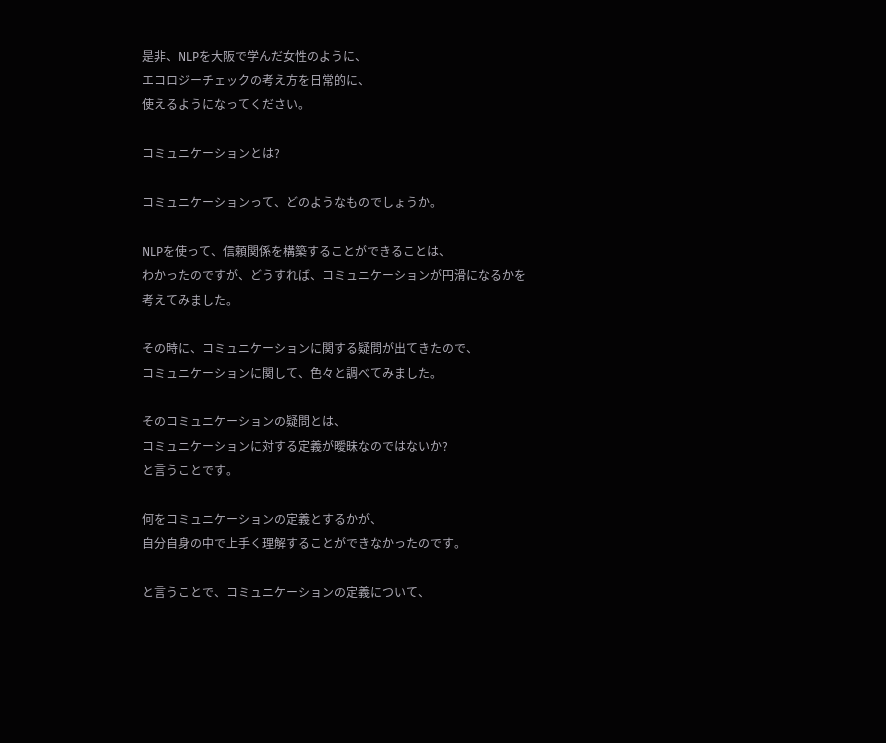是非、NLPを大阪で学んだ女性のように、
エコロジーチェックの考え方を日常的に、
使えるようになってください。

コミュニケーションとは?

コミュニケーションって、どのようなものでしょうか。

NLPを使って、信頼関係を構築することができることは、
わかったのですが、どうすれば、コミュニケーションが円滑になるかを
考えてみました。

その時に、コミュニケーションに関する疑問が出てきたので、
コミュニケーションに関して、色々と調べてみました。

そのコミュニケーションの疑問とは、
コミュニケーションに対する定義が曖昧なのではないか?
と言うことです。

何をコミュニケーションの定義とするかが、
自分自身の中で上手く理解することができなかったのです。

と言うことで、コミュニケーションの定義について、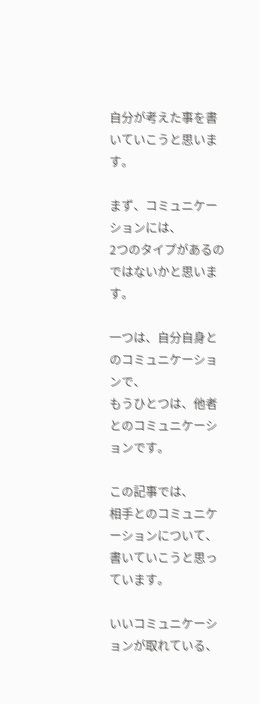自分が考えた事を書いていこうと思います。

まず、コミュニケーションには、
2つのタイプがあるのではないかと思います。

一つは、自分自身とのコミュニケーションで、
もうひとつは、他者とのコミュニケーションです。

この記事では、
相手とのコミュニケーションについて、
書いていこうと思っています。

いいコミュニケーションが取れている、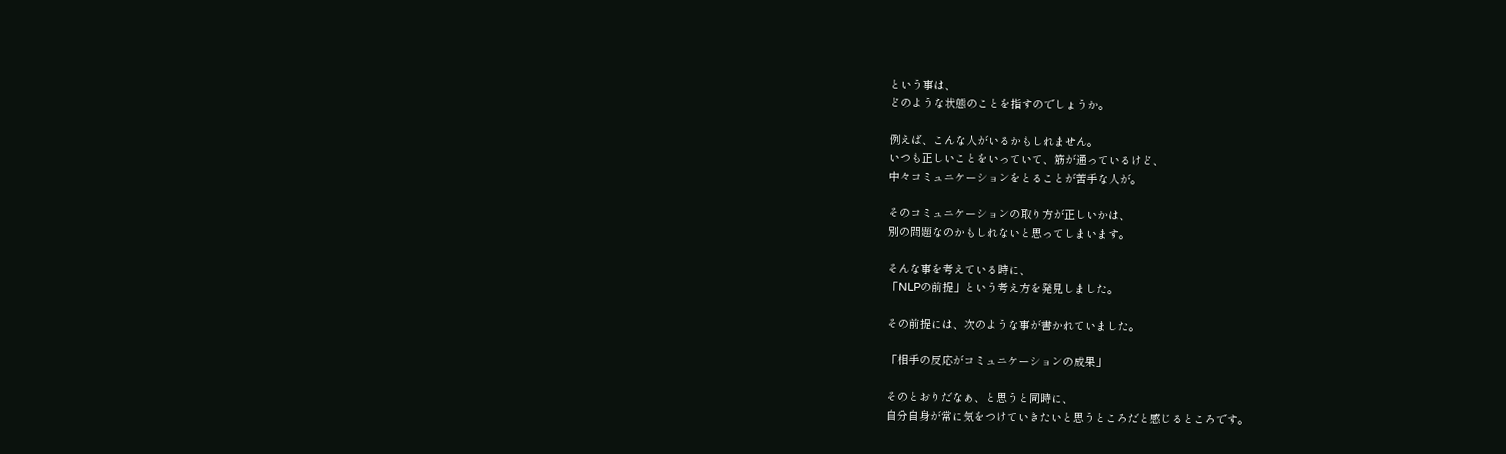という事は、
どのような状態のことを指すのでしょうか。

例えば、こんな人がいるかもしれません。
いつも正しいことをいっていて、筋が通っているけど、
中々コミュニケーションをとることが苦手な人が。

そのコミュニケーションの取り方が正しいかは、
別の問題なのかもしれないと思ってしまいます。

そんな事を考えている時に、
「NLPの前提」という考え方を発見しました。

その前提には、次のような事が書かれていました。

「相手の反応がコミュニケーションの成果」

そのとおりだなぁ、と思うと同時に、
自分自身が常に気をつけていきたいと思うところだと感じるところです。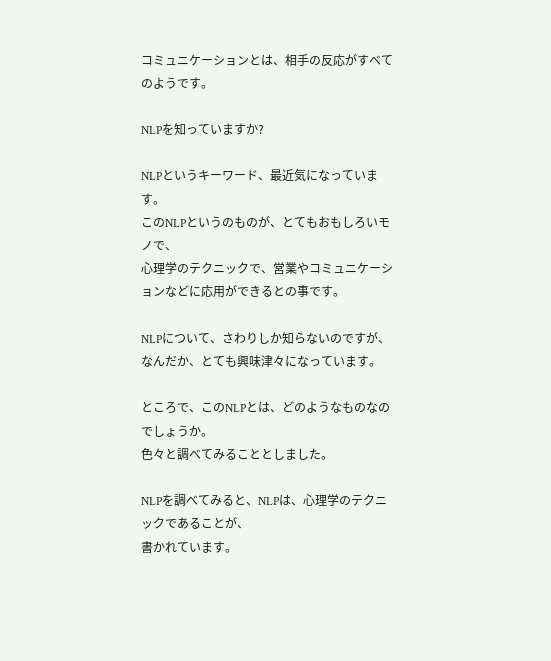コミュニケーションとは、相手の反応がすべてのようです。

NLPを知っていますか?

NLPというキーワード、最近気になっています。
このNLPというのものが、とてもおもしろいモノで、
心理学のテクニックで、営業やコミュニケーションなどに応用ができるとの事です。

NLPについて、さわりしか知らないのですが、
なんだか、とても興味津々になっています。

ところで、このNLPとは、どのようなものなのでしょうか。
色々と調べてみることとしました。

NLPを調べてみると、NLPは、心理学のテクニックであることが、
書かれています。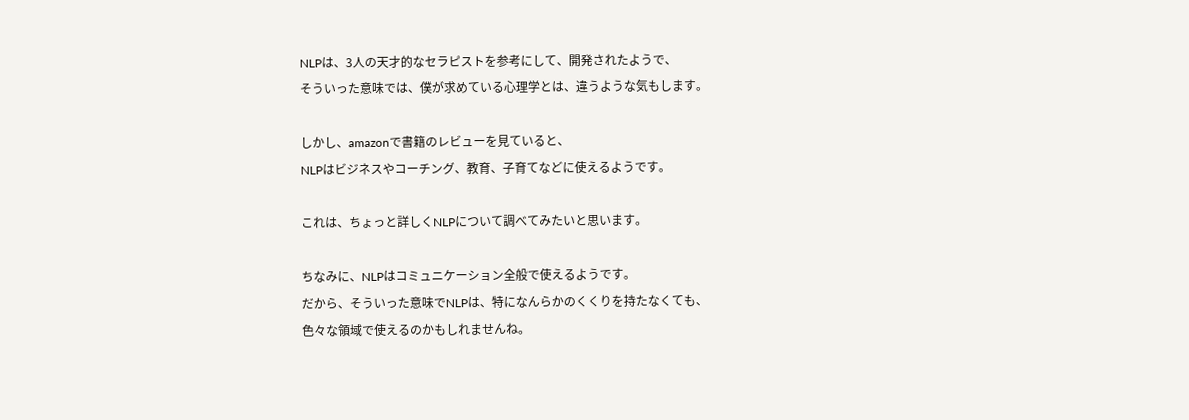NLPは、3人の天才的なセラピストを参考にして、開発されたようで、
そういった意味では、僕が求めている心理学とは、違うような気もします。

しかし、amazonで書籍のレビューを見ていると、
NLPはビジネスやコーチング、教育、子育てなどに使えるようです。

これは、ちょっと詳しくNLPについて調べてみたいと思います。

ちなみに、NLPはコミュニケーション全般で使えるようです。
だから、そういった意味でNLPは、特になんらかのくくりを持たなくても、
色々な領域で使えるのかもしれませんね。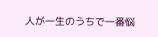人が一生のうちで一番悩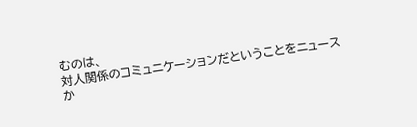むのは、
対人関係のコミュニケーションだということをニュースか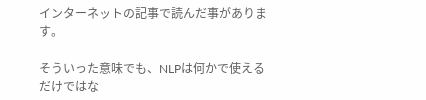インターネットの記事で読んだ事があります。

そういった意味でも、NLPは何かで使えるだけではな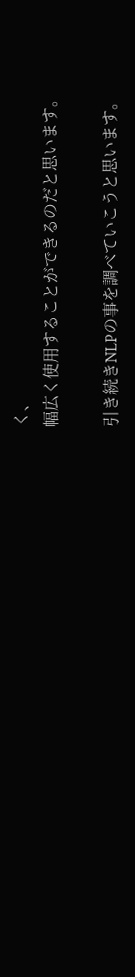く、
幅広く使用することができるのだと思います。

引き続きNLPの事を調べていこうと思います。